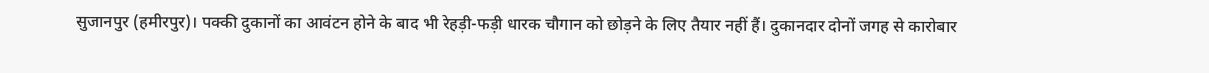सुजानपुर (हमीरपुर)। पक्की दुकानों का आवंटन होने के बाद भी रेहड़ी-फड़ी धारक चौगान को छोड़ने के लिए तैयार नहीं हैं। दुकानदार दोनों जगह से कारोबार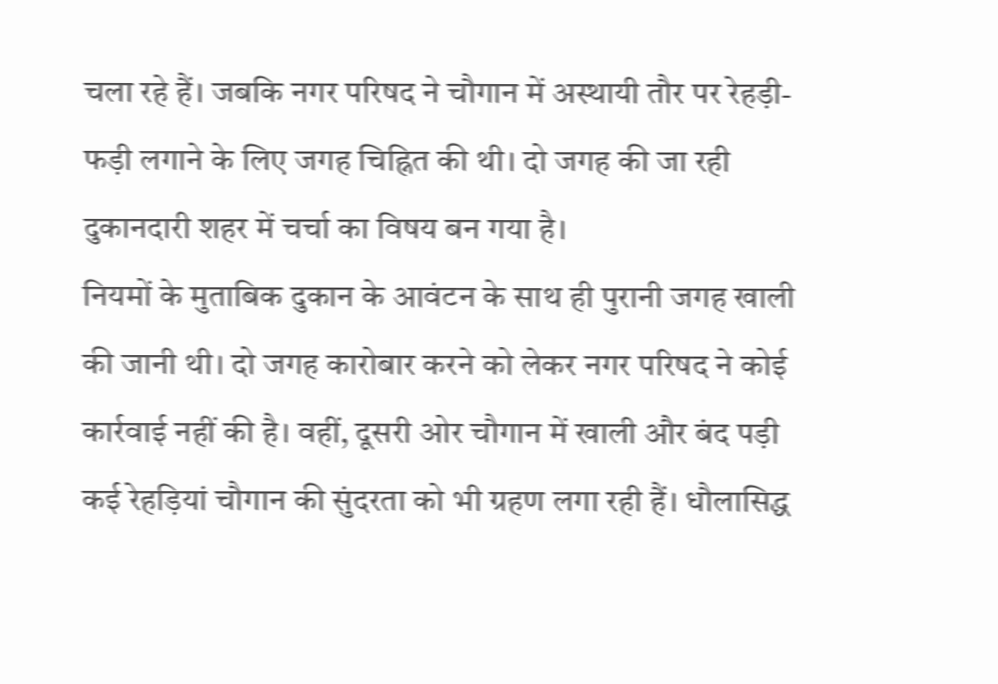चला रहे हैं। जबकि नगर परिषद ने चौगान में अस्थायी तौर पर रेहड़ी-फड़ी लगाने के लिए जगह चिह्नित की थी। दो जगह की जा रही दुकानदारी शहर में चर्चा का विषय बन गया है।
नियमों के मुताबिक दुकान के आवंटन के साथ ही पुरानी जगह खाली की जानी थी। दो जगह कारोबार करने को लेकर नगर परिषद ने कोई कार्रवाई नहीं की है। वहीं, दूसरी ओर चौगान में खाली और बंद पड़ी कई रेहड़ियां चौगान की सुंदरता को भी ग्रहण लगा रही हैं। धौलासिद्ध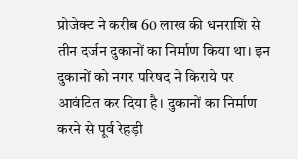प्रोजेक्ट ने करीब 60 लाख की धनराशि से तीन दर्जन दुकानों का निर्माण किया था। इन दुकानों को नगर परिषद ने किराये पर आवंटित कर दिया है। दुकानों का निर्माण करने से पूर्व रेहड़ी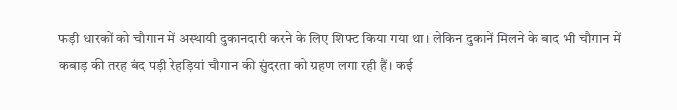फड़ी धारकों को चौगान में अस्थायी दुकानदारी करने के लिए शिफ्ट किया गया था। लेकिन दुकानें मिलने के बाद भी चौगान में कबाड़ की तरह बंद पड़ी रेहड़ियां चौगान की सुंदरता को ग्रहण लगा रही हैं। कई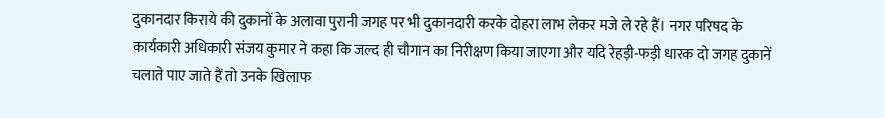दुकानदार किराये की दुकानों के अलावा पुरानी जगह पर भी दुकानदारी करके दोहरा लाभ लेकर मजे ले रहे हैं। नगर परिषद के कार्यकारी अधिकारी संजय कुमार ने कहा कि जल्द ही चौगान का निरीक्षण किया जाएगा और यदि रेहड़ी-फड़ी धारक दो जगह दुकानें चलाते पाए जाते हैं तो उनके खिलाफ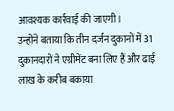आवश्यक कार्रवाई की जाएगी।
उन्होंने बताया कि तीन दर्जन दुकानों में 31 दुकानदारों ने एग्रीमेंट बना लिए हैं और ढाई लाख के करीब बकाया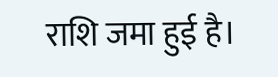राशि जमा हुई है।